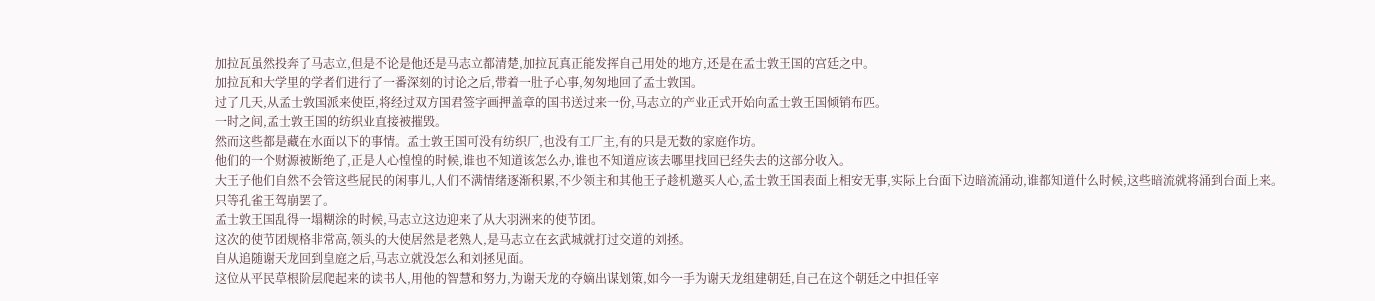加拉瓦虽然投奔了马志立,但是不论是他还是马志立都清楚,加拉瓦真正能发挥自己用处的地方,还是在孟士敦王国的宫廷之中。
加拉瓦和大学里的学者们进行了一番深刻的讨论之后,带着一肚子心事,匆匆地回了孟士敦国。
过了几天,从孟士敦国派来使臣,将经过双方国君签字画押盖章的国书送过来一份,马志立的产业正式开始向孟士敦王国倾销布匹。
一时之间,孟士敦王国的纺织业直接被摧毁。
然而这些都是藏在水面以下的事情。孟士敦王国可没有纺织厂,也没有工厂主,有的只是无数的家庭作坊。
他们的一个财源被断绝了,正是人心惶惶的时候,谁也不知道该怎么办,谁也不知道应该去哪里找回已经失去的这部分收入。
大王子他们自然不会管这些屁民的闲事儿,人们不满情绪逐渐积累,不少领主和其他王子趁机邀买人心,孟士敦王国表面上相安无事,实际上台面下边暗流涌动,谁都知道什么时候,这些暗流就将涌到台面上来。
只等孔雀王驾崩罢了。
孟士敦王国乱得一塌糊涂的时候,马志立这边迎来了从大羽洲来的使节团。
这次的使节团规格非常高,领头的大使居然是老熟人,是马志立在玄武城就打过交道的刘拯。
自从追随谢天龙回到皇庭之后,马志立就没怎么和刘拯见面。
这位从平民草根阶层爬起来的读书人,用他的智慧和努力,为谢天龙的夺嫡出谋划策,如今一手为谢天龙组建朝廷,自己在这个朝廷之中担任宰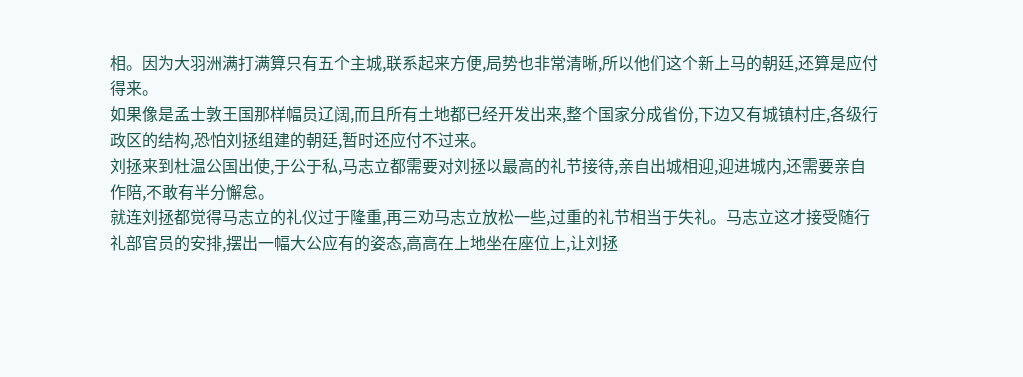相。因为大羽洲满打满算只有五个主城,联系起来方便,局势也非常清晰,所以他们这个新上马的朝廷,还算是应付得来。
如果像是孟士敦王国那样幅员辽阔,而且所有土地都已经开发出来,整个国家分成省份,下边又有城镇村庄,各级行政区的结构,恐怕刘拯组建的朝廷,暂时还应付不过来。
刘拯来到杜温公国出使,于公于私,马志立都需要对刘拯以最高的礼节接待,亲自出城相迎,迎进城内,还需要亲自作陪,不敢有半分懈怠。
就连刘拯都觉得马志立的礼仪过于隆重,再三劝马志立放松一些,过重的礼节相当于失礼。马志立这才接受随行礼部官员的安排,摆出一幅大公应有的姿态,高高在上地坐在座位上,让刘拯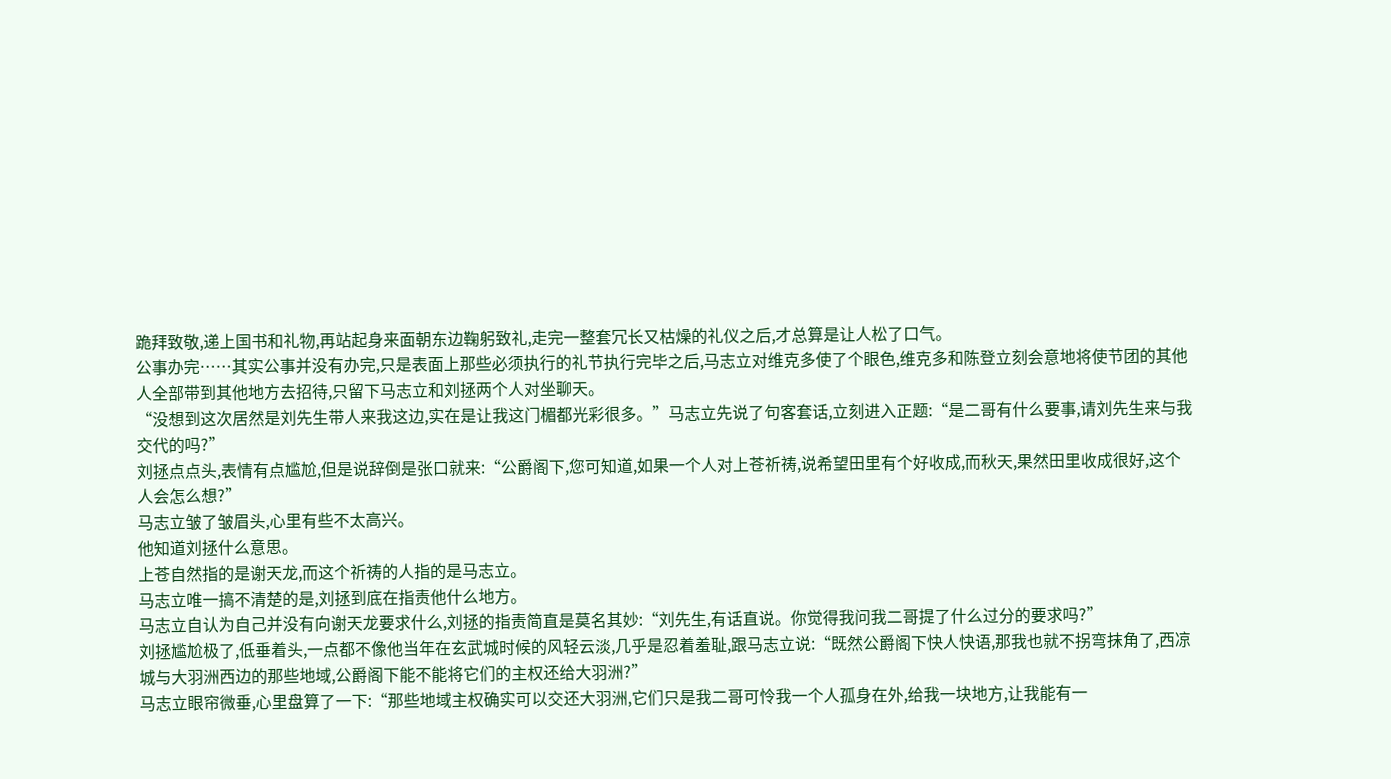跪拜致敬,递上国书和礼物,再站起身来面朝东边鞠躬致礼,走完一整套冗长又枯燥的礼仪之后,才总算是让人松了口气。
公事办完……其实公事并没有办完,只是表面上那些必须执行的礼节执行完毕之后,马志立对维克多使了个眼色,维克多和陈登立刻会意地将使节团的其他人全部带到其他地方去招待,只留下马志立和刘拯两个人对坐聊天。
“没想到这次居然是刘先生带人来我这边,实在是让我这门楣都光彩很多。”马志立先说了句客套话,立刻进入正题:“是二哥有什么要事,请刘先生来与我交代的吗?”
刘拯点点头,表情有点尴尬,但是说辞倒是张口就来:“公爵阁下,您可知道,如果一个人对上苍祈祷,说希望田里有个好收成,而秋天,果然田里收成很好,这个人会怎么想?”
马志立皱了皱眉头,心里有些不太高兴。
他知道刘拯什么意思。
上苍自然指的是谢天龙,而这个祈祷的人指的是马志立。
马志立唯一搞不清楚的是,刘拯到底在指责他什么地方。
马志立自认为自己并没有向谢天龙要求什么,刘拯的指责简直是莫名其妙:“刘先生,有话直说。你觉得我问我二哥提了什么过分的要求吗?”
刘拯尴尬极了,低垂着头,一点都不像他当年在玄武城时候的风轻云淡,几乎是忍着羞耻,跟马志立说:“既然公爵阁下快人快语,那我也就不拐弯抹角了,西凉城与大羽洲西边的那些地域,公爵阁下能不能将它们的主权还给大羽洲?”
马志立眼帘微垂,心里盘算了一下:“那些地域主权确实可以交还大羽洲,它们只是我二哥可怜我一个人孤身在外,给我一块地方,让我能有一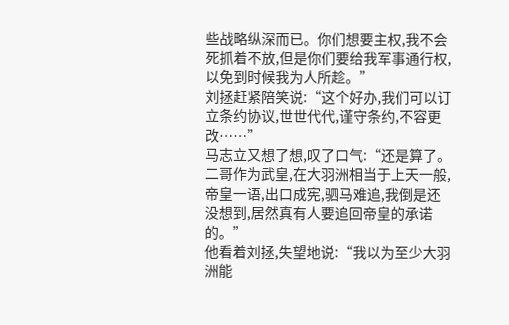些战略纵深而已。你们想要主权,我不会死抓着不放,但是你们要给我军事通行权,以免到时候我为人所趁。”
刘拯赶紧陪笑说:“这个好办,我们可以订立条约协议,世世代代,谨守条约,不容更改……”
马志立又想了想,叹了口气:“还是算了。二哥作为武皇,在大羽洲相当于上天一般,帝皇一语,出口成宪,驷马难追,我倒是还没想到,居然真有人要追回帝皇的承诺的。”
他看着刘拯,失望地说:“我以为至少大羽洲能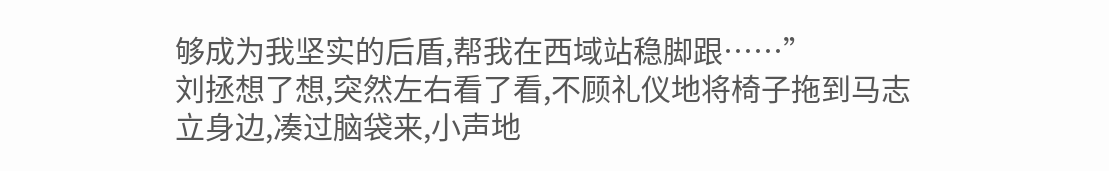够成为我坚实的后盾,帮我在西域站稳脚跟……”
刘拯想了想,突然左右看了看,不顾礼仪地将椅子拖到马志立身边,凑过脑袋来,小声地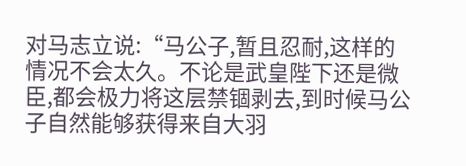对马志立说:“马公子,暂且忍耐,这样的情况不会太久。不论是武皇陛下还是微臣,都会极力将这层禁锢剥去,到时候马公子自然能够获得来自大羽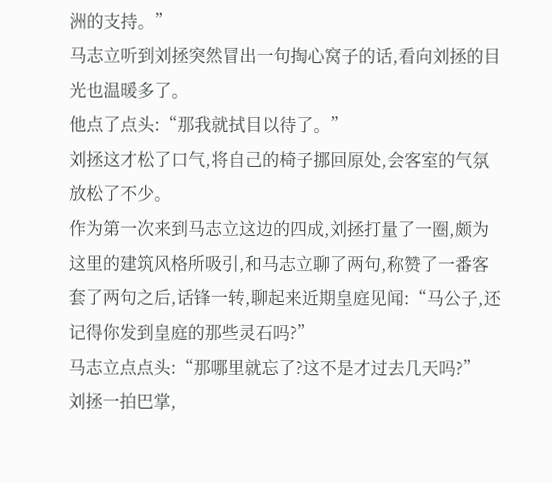洲的支持。”
马志立听到刘拯突然冒出一句掏心窝子的话,看向刘拯的目光也温暖多了。
他点了点头:“那我就拭目以待了。”
刘拯这才松了口气,将自己的椅子挪回原处,会客室的气氛放松了不少。
作为第一次来到马志立这边的四成,刘拯打量了一圈,颇为这里的建筑风格所吸引,和马志立聊了两句,称赞了一番客套了两句之后,话锋一转,聊起来近期皇庭见闻:“马公子,还记得你发到皇庭的那些灵石吗?”
马志立点点头:“那哪里就忘了?这不是才过去几天吗?”
刘拯一拍巴掌,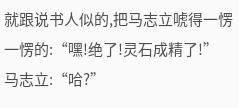就跟说书人似的,把马志立唬得一愣一愣的:“嘿!绝了!灵石成精了!”
马志立:“哈?”